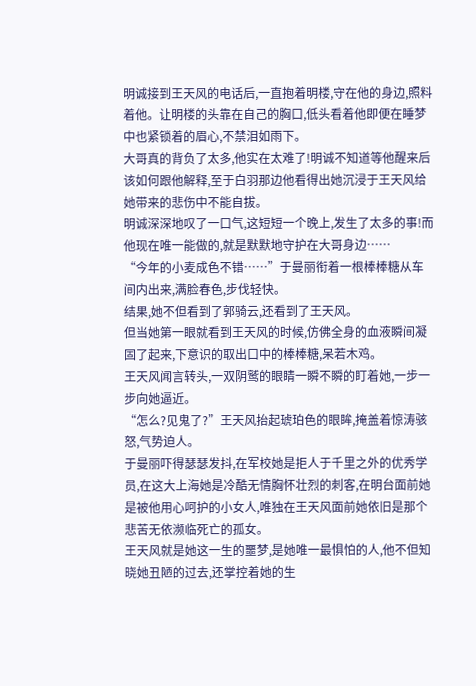明诚接到王天风的电话后,一直抱着明楼,守在他的身边,照料着他。让明楼的头靠在自己的胸口,低头看着他即便在睡梦中也紧锁着的眉心,不禁泪如雨下。
大哥真的背负了太多,他实在太难了!明诚不知道等他醒来后该如何跟他解释,至于白羽那边他看得出她沉浸于王天风给她带来的悲伤中不能自拔。
明诚深深地叹了一口气,这短短一个晚上,发生了太多的事!而他现在唯一能做的,就是默默地守护在大哥身边……
“今年的小麦成色不错……”于曼丽衔着一根棒棒糖从车间内出来,满脸春色,步伐轻快。
结果,她不但看到了郭骑云,还看到了王天风。
但当她第一眼就看到王天风的时候,仿佛全身的血液瞬间凝固了起来,下意识的取出口中的棒棒糖,呆若木鸡。
王天风闻言转头,一双阴鹫的眼睛一瞬不瞬的盯着她,一步一步向她逼近。
“怎么?见鬼了?”王天风抬起琥珀色的眼眸,掩盖着惊涛骇怒,气势迫人。
于曼丽吓得瑟瑟发抖,在军校她是拒人于千里之外的优秀学员,在这大上海她是冷酷无情胸怀壮烈的刺客,在明台面前她是被他用心呵护的小女人,唯独在王天风面前她依旧是那个悲苦无依濒临死亡的孤女。
王天风就是她这一生的噩梦,是她唯一最惧怕的人,他不但知晓她丑陋的过去,还掌控着她的生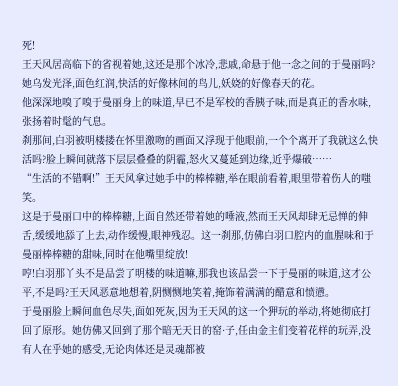死!
王天风居高临下的省视着她,这还是那个冰冷,悲戚,命悬于他一念之间的于曼丽吗?她乌发光泽,面色红润,快活的好像林间的鸟儿,妖娆的好像春天的花。
他深深地嗅了嗅于曼丽身上的味道,早已不是军校的香胰子味,而是真正的香水味,张扬着时髦的气息。
刹那间,白羽被明楼搂在怀里激吻的画面又浮现于他眼前,一个个离开了我就这么快活吗?脸上瞬间就落下层层叠叠的阴霾,怒火又蔓延到边缘,近乎爆破……
“生活的不错啊!”王天风拿过她手中的棒棒糖,举在眼前看着,眼里带着伤人的嗤笑。
这是于曼丽口中的棒棒糖,上面自然还带着她的唾液,然而王天风却肆无忌惮的伸舌,缓缓地舔了上去,动作缓慢,眼神残忍。这一刹那,仿佛白羽口腔内的血腥味和于曼丽棒棒糖的甜味,同时在他嘴里绽放!
哼!白羽那丫头不是品尝了明楼的味道嘛,那我也该品尝一下于曼丽的味道,这才公平,不是吗?王天风恶意地想着,阴恻恻地笑着,掩饰着满满的醋意和愤懑。
于曼丽脸上瞬间血色尽失,面如死灰,因为王天风的这一个狎玩的举动,将她彻底打回了原形。她仿佛又回到了那个暗无天日的窑·子,任由金主们变着花样的玩弄,没有人在乎她的感受,无论肉体还是灵魂都被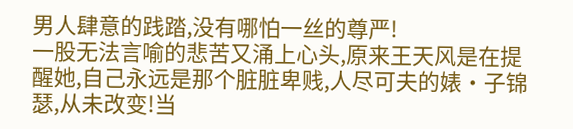男人肆意的践踏,没有哪怕一丝的尊严!
一股无法言喻的悲苦又涌上心头,原来王天风是在提醒她,自己永远是那个脏脏卑贱,人尽可夫的婊·子锦瑟,从未改变!当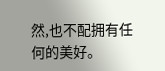然,也不配拥有任何的美好。